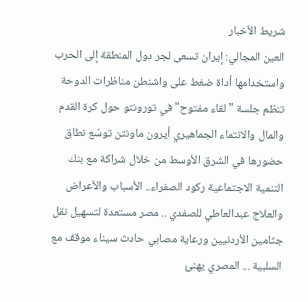شريط الأخبار
العين المجالي: إيران تسعى لجر دول المنطقة إلى الحرب واستخدامها أداة ضغط على واشنطن مناظرات الدوحة تنظم جلسة "لقاء مفتوح" في تورونتو حول كرة القدم والمال والانتماء الجماهيري أيرون ماونتن توسّع نطاق حضورها في الشرق الأوسط من خلال شراكة مع بنك التنمية الاجتماعية ركود الصفراء.. الأسباب والأعراض والعلاج عبدالعاطي للصفدي .. مصر مستعدة لتسهيل نقل جثامين الأردنيين ورعاية مصابي حادث سيناء موقف مع السلبية ... المصري يهنئ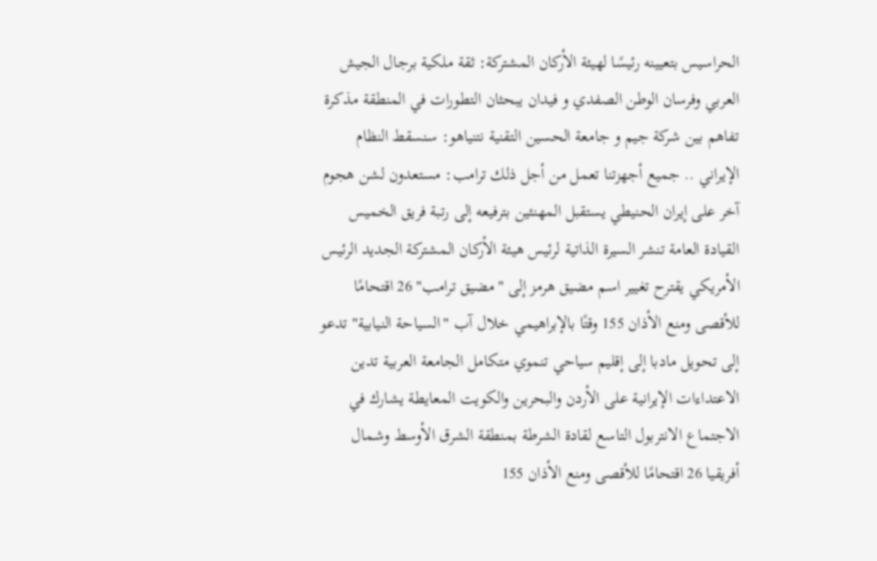الحراسيس بتعيينه رئيسًا لهيئة الأركان المشتركة: ثقة ملكية برجال الجيش العربي وفرسان الوطن الصفدي و فيدان يبحثان التطورات في المنطقة مذكرة تفاهم بين شركة جيم و جامعة الحسين التقنية نتنياهو: سنسقط النظام الإيراني .. جميع أجهزتنا تعمل من أجل ذلك ترامب: مستعدون لشن هجوم آخر على إيران الحنيطي يستقبل المهنئين بترفيعه إلى رتبة فريق الخميس القيادة العامة تنشر السيرة الذاتية لرئيس هيئة الأركان المشتركة الجديد الرئيس الأمريكي يقترح تغيير اسم مضيق هرمز إلى "مضيق ترامب" 26 اقتحامًا للأقصى ومنع الأذان 155 وقتًا بالإبراهيمي خلال آب "السياحة النيابية" تدعو إلى تحويل مادبا إلى إقليم سياحي تنموي متكامل الجامعة العربية تدين الاعتداءات الإيرانية على الأردن والبحرين والكويت المعايطة يشارك في الاجتماع الانتربول التاسع لقادة الشرطة بمنطقة الشرق الأوسط وشمال أفريقيا 26 اقتحامًا للأقصى ومنع الأذان 155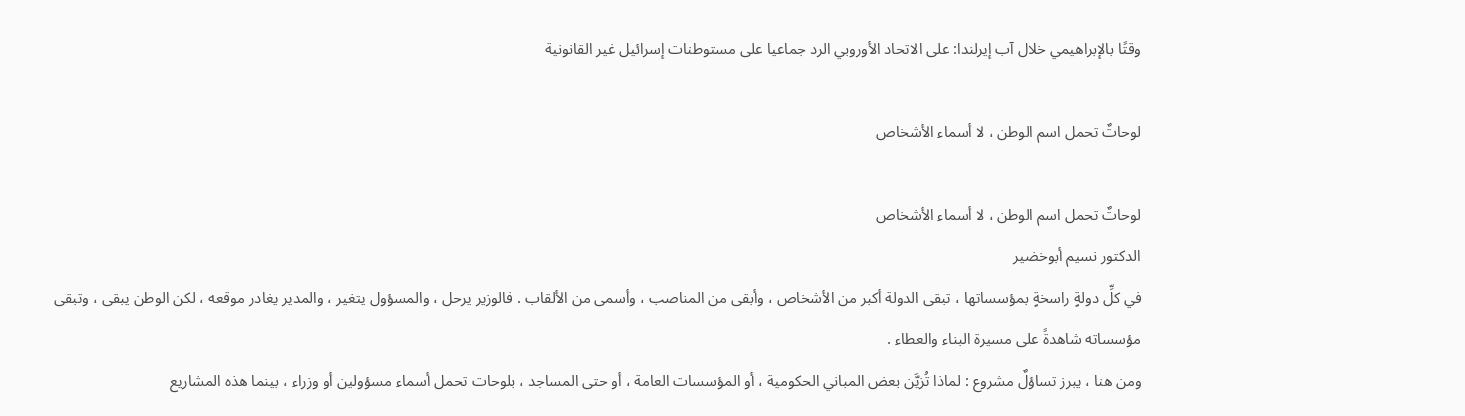وقتًا بالإبراهيمي خلال آب إيرلندا: على الاتحاد الأوروبي الرد جماعيا على مستوطنات إسرائيل غير القانونية

لوحاتٌ تحمل اسم الوطن ، لا أسماء الأشخاص

لوحاتٌ تحمل اسم الوطن ، لا أسماء الأشخاص
الدكتور نسيم أبوخضير
في كلِّ دولةٍ راسخةٍ بمؤسساتها ، تبقى الدولة أكبر من الأشخاص ، وأبقى من المناصب ، وأسمى من الألقاب . فالوزير يرحل ، والمسؤول يتغير ، والمدير يغادر موقعه ، لكن الوطن يبقى ، وتبقى مؤسساته شاهدةً على مسيرة البناء والعطاء .
ومن هنا ، يبرز تساؤلٌ مشروع : لماذا تُزيَّن بعض المباني الحكومية ، أو المؤسسات العامة ، أو حتى المساجد ، بلوحات تحمل أسماء مسؤولين أو وزراء ، بينما هذه المشاريع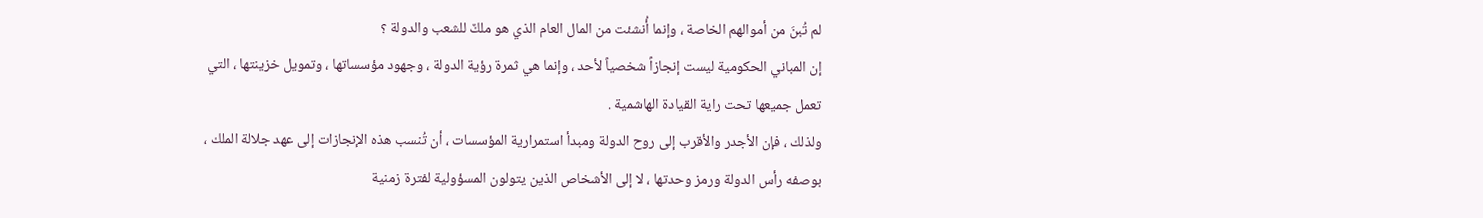لم تُبنَ من أموالهم الخاصة ، وإنما أُنشئت من المال العام الذي هو ملكٌ للشعب والدولة ؟
إن المباني الحكومية ليست إنجازاً شخصياً لأحد ، وإنما هي ثمرة رؤية الدولة ، وجهود مؤسساتها ، وتمويل خزينتها ، التي تعمل جميعها تحت راية القيادة الهاشمية .
ولذلك ، فإن الأجدر والأقرب إلى روح الدولة ومبدأ استمرارية المؤسسات ، أن تُنسب هذه الإنجازات إلى عهد جلالة الملك ، بوصفه رأس الدولة ورمز وحدتها ، لا إلى الأشخاص الذين يتولون المسؤولية لفترة زمنية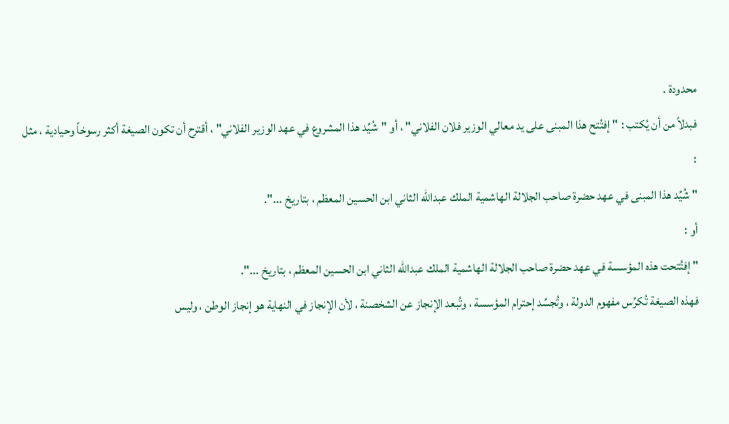محدودة .
فبدلاً من أن يُكتب : " إفتُتح هذا المبنى على يد معالي الوزير فلان الفلاني" ، أو "شُيِّد هذا المشروع في عهد الوزير الفلاني" ، أقترح أن تكون الصيغة أكثر رسوخاً وحيادية ، مثل :
" شُيِّد هذا المبنى في عهد حضرة صاحب الجلالة الهاشمية الملك عبدالله الثاني ابن الحسين المعظم ، بتاريخ ...".
أو :
" إفتُتحت هذه المؤسسة في عهد حضرة صاحب الجلالة الهاشمية الملك عبدالله الثاني ابن الحسين المعظم ، بتاريخ ...".
فهذه الصيغة تُكرِّس مفهوم الدولة ، وتُجسِّد إحترام المؤسسة ، وتُبعد الإنجاز عن الشخصنة ، لأن الإنجاز في النهاية هو إنجاز الوطن ، وليس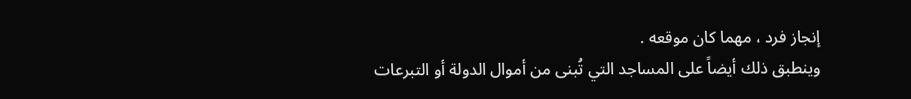إنجاز فرد ، مهما كان موقعه .
وينطبق ذلك أيضاً على المساجد التي تُبنى من أموال الدولة أو التبرعات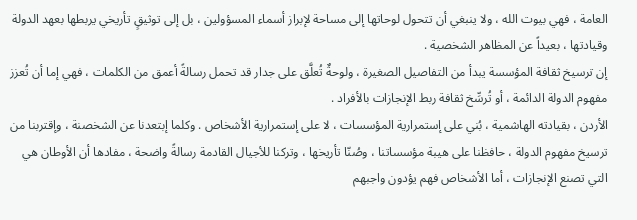العامة ، فهي بيوت الله ، ولا ينبغي أن تتحول لوحاتها إلى مساحة لإبراز أسماء المسؤولين ، بل إلى توثيقٍ تأريخي يربطها بعهد الدولة وقيادتها ، بعيداً عن المظاهر الشخصية .
إن ترسيخ ثقافة المؤسسة يبدأ من التفاصيل الصغيرة ، ولوحةٌ تُعلَّق على جدار قد تحمل رسالةً أعمق من الكلمات ، فهي إما أن تُعزز مفهوم الدولة الدائمة ، أو تُرسِّخ ثقافة ربط الإنجازات بالأفراد .
الأردن ، بقيادته الهاشمية ، بُني على إستمرارية المؤسسات ، لا على إستمرارية الأشخاص . وكلما إبتعدنا عن الشخصنة ، وإقتربنا من ترسيخ مفهوم الدولة ، حافظنا على هيبة مؤسساتنا ، وصُنّا تأريخها ، وتركنا للأجيال القادمة رسالةً واضحة ، مفادها أن الأوطان هي التي تصنع الإنجازات ، أما الأشخاص فهم يؤدون واجبهم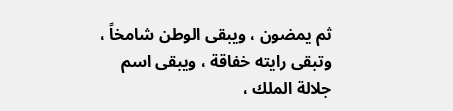ثم يمضون ، ويبقى الوطن شامخاً ، وتبقى رايته خفاقة ، ويبقى اسم جلالة الملك ،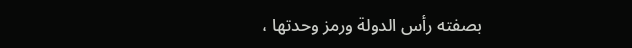بصفته رأس الدولة ورمز وحدتها ،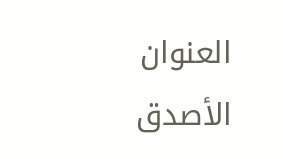العنوان الأصدق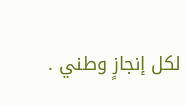لكل إنجازٍ وطني .